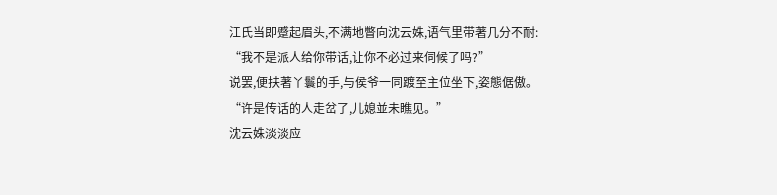江氏当即蹙起眉头,不满地瞥向沈云姝,语气里带著几分不耐:
“我不是派人给你带话,让你不必过来伺候了吗?”
说罢,便扶著丫鬟的手,与侯爷一同踱至主位坐下,姿態倨傲。
“许是传话的人走岔了,儿媳並未瞧见。”
沈云姝淡淡应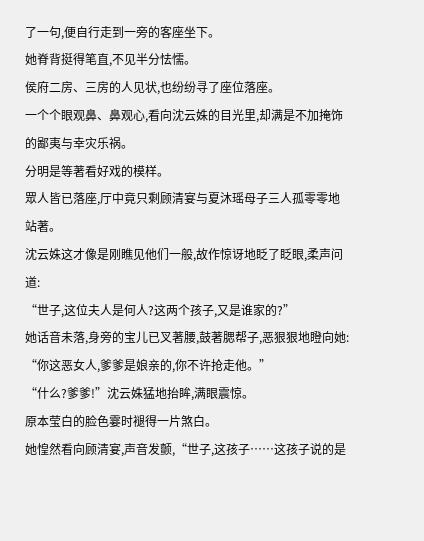了一句,便自行走到一旁的客座坐下。
她脊背挺得笔直,不见半分怯懦。
侯府二房、三房的人见状,也纷纷寻了座位落座。
一个个眼观鼻、鼻观心,看向沈云姝的目光里,却满是不加掩饰的鄙夷与幸灾乐祸。
分明是等著看好戏的模样。
眾人皆已落座,厅中竟只剩顾清宴与夏沐瑶母子三人孤零零地站著。
沈云姝这才像是刚瞧见他们一般,故作惊讶地眨了眨眼,柔声问道:
“世子,这位夫人是何人?这两个孩子,又是谁家的?”
她话音未落,身旁的宝儿已叉著腰,鼓著腮帮子,恶狠狠地瞪向她:
“你这恶女人,爹爹是娘亲的,你不许抢走他。”
“什么?爹爹!”沈云姝猛地抬眸,满眼震惊。
原本莹白的脸色霎时褪得一片煞白。
她惶然看向顾清宴,声音发颤,“世子,这孩子……这孩子说的是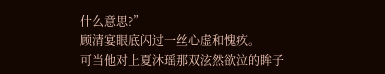什么意思?”
顾清宴眼底闪过一丝心虚和愧疚。
可当他对上夏沐瑶那双泫然欲泣的眸子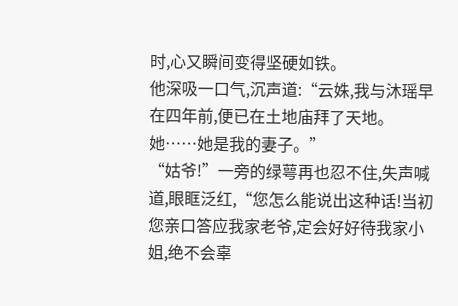时,心又瞬间变得坚硬如铁。
他深吸一口气,沉声道:“云姝,我与沐瑶早在四年前,便已在土地庙拜了天地。她……她是我的妻子。”
“姑爷!”一旁的绿萼再也忍不住,失声喊道,眼眶泛红,“您怎么能说出这种话!当初您亲口答应我家老爷,定会好好待我家小姐,绝不会辜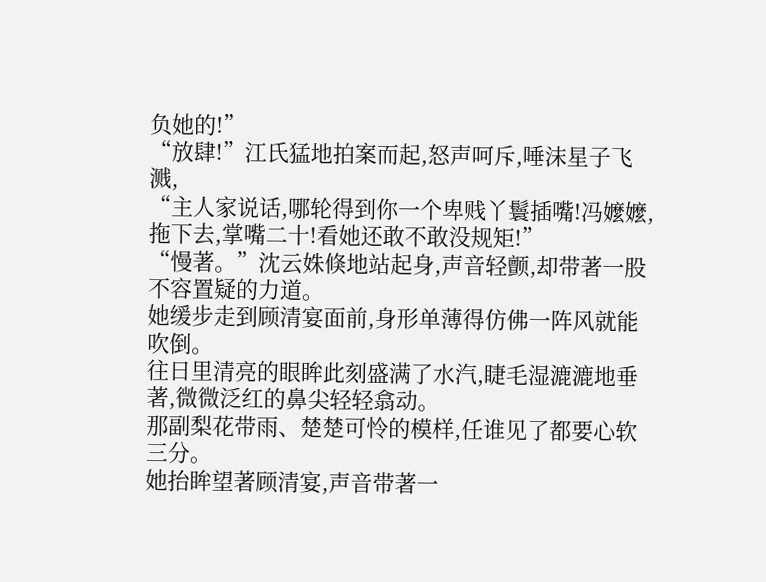负她的!”
“放肆!”江氏猛地拍案而起,怒声呵斥,唾沫星子飞溅,
“主人家说话,哪轮得到你一个卑贱丫鬟插嘴!冯嬤嬤,拖下去,掌嘴二十!看她还敢不敢没规矩!”
“慢著。”沈云姝倏地站起身,声音轻颤,却带著一股不容置疑的力道。
她缓步走到顾清宴面前,身形单薄得仿佛一阵风就能吹倒。
往日里清亮的眼眸此刻盛满了水汽,睫毛湿漉漉地垂著,微微泛红的鼻尖轻轻翕动。
那副梨花带雨、楚楚可怜的模样,任谁见了都要心软三分。
她抬眸望著顾清宴,声音带著一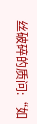丝破碎的质问:“如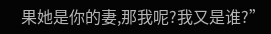果她是你的妻,那我呢?我又是谁?”